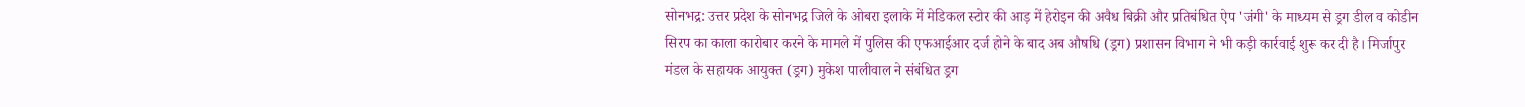सोनभद्र: उत्तर प्रदेश के सोनभद्र जिले के ओबरा इलाके में मेडिकल स्टोर की आड़ में हेरोइन की अवैध बिक्री और प्रतिबंधित ऐप 'जंगी' के माध्यम से ड्रग डील व कोडीन सिरप का काला कारोबार करने के मामले में पुलिस की एफआईआर दर्ज होने के बाद अब औषधि (ड्रग) प्रशासन विभाग ने भी कड़ी कार्रवाई शुरू कर दी है। मिर्जापुर मंडल के सहायक आयुक्त (ड्रग) मुकेश पालीवाल ने संबंधित ड्रग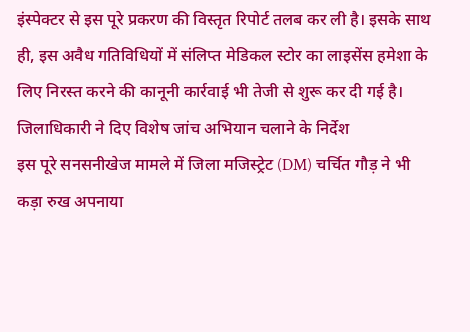इंस्पेक्टर से इस पूरे प्रकरण की विस्तृत रिपोर्ट तलब कर ली है। इसके साथ ही, इस अवैध गतिविधियों में संलिप्त मेडिकल स्टोर का लाइसेंस हमेशा के लिए निरस्त करने की कानूनी कार्रवाई भी तेजी से शुरू कर दी गई है।
जिलाधिकारी ने दिए विशेष जांच अभियान चलाने के निर्देश
इस पूरे सनसनीखेज मामले में जिला मजिस्ट्रेट (DM) चर्चित गौड़ ने भी कड़ा रुख अपनाया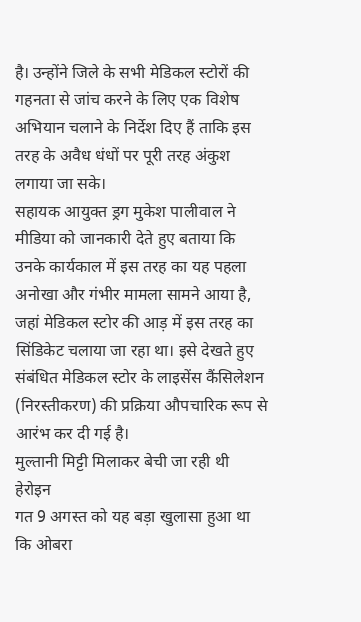है। उन्होंने जिले के सभी मेडिकल स्टोरों की गहनता से जांच करने के लिए एक विशेष अभियान चलाने के निर्देश दिए हैं ताकि इस तरह के अवैध धंधों पर पूरी तरह अंकुश लगाया जा सके।
सहायक आयुक्त ड्रग मुकेश पालीवाल ने मीडिया को जानकारी देते हुए बताया कि उनके कार्यकाल में इस तरह का यह पहला अनोखा और गंभीर मामला सामने आया है, जहां मेडिकल स्टोर की आड़ में इस तरह का सिंडिकेट चलाया जा रहा था। इसे देखते हुए संबंधित मेडिकल स्टोर के लाइसेंस कैंसिलेशन (निरस्तीकरण) की प्रक्रिया औपचारिक रूप से आरंभ कर दी गई है।
मुल्तानी मिट्टी मिलाकर बेची जा रही थी हेरोइन
गत 9 अगस्त को यह बड़ा खुलासा हुआ था कि ओबरा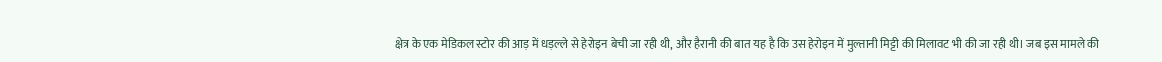क्षेत्र के एक मेडिकल स्टोर की आड़ में धड़ल्ले से हेरोइन बेची जा रही थी, और हैरानी की बात यह है कि उस हेरोइन में मुल्तानी मिट्टी की मिलावट भी की जा रही थी। जब इस मामले की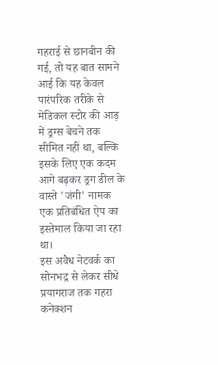गहराई से छानबीन की गई, तो यह बात सामने आई कि यह केवल पारंपरिक तरीके से मेडिकल स्टोर की आड़ में ड्रग्स बेचने तक सीमित नहीं था, बल्कि इसके लिए एक कदम आगे बढ़कर ड्रग डील के वास्ते 'जंगी' नामक एक प्रतिबंधित ऐप का इस्तेमाल किया जा रहा था।
इस अवैध नेटवर्क का सोनभद्र से लेकर सीधे प्रयागराज तक गहरा कनेक्शन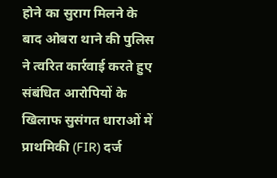होने का सुराग मिलने के बाद ओबरा थाने की पुलिस ने त्वरित कार्रवाई करते हुए संबंधित आरोपियों के खिलाफ सुसंगत धाराओं में प्राथमिकी (FIR) दर्ज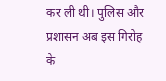कर ली थी। पुलिस और प्रशासन अब इस गिरोह के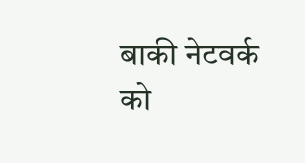बाकी नेटवर्क को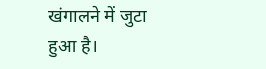खंगालने में जुटा हुआ है।